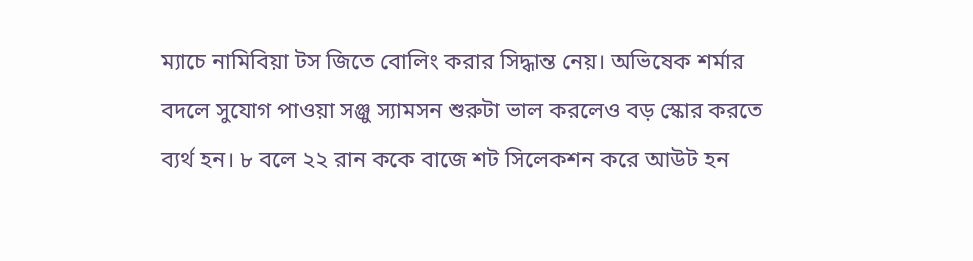ম্যাচে নামিবিয়া টস জিতে বোলিং করার সিদ্ধান্ত নেয়। অভিষেক শর্মার বদলে সুযোগ পাওয়া সঞ্জু স্যামসন শুরুটা ভাল করলেও বড় স্কোর করতে ব্যর্থ হন। ৮ বলে ২২ রান ককে বাজে শট সিলেকশন করে আউট হন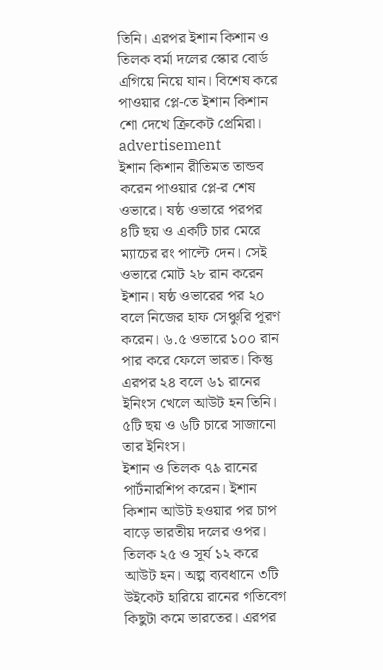তিনি। এরপর ইশান কিশান ও তিলক বর্মা দলের স্কোর বোর্ড এগিয়ে নিয়ে যান। বিশেষ করে পাওয়ার প্লে-তে ইশান কিশান শো দেখে ক্রিকেট প্রেমিরা।
advertisement
ইশান কিশান রীতিমত তান্ডব করেন পাওয়ার প্লে-র শেষ ওভারে। ষষ্ঠ ওভারে পরপর ৪টি ছয় ও একটি চার মেরে ম্যাচের রং পাল্টে দেন। সেই ওভারে মোট ২৮ রান করেন ইশান। ষষ্ঠ ওভারের পর ২০ বলে নিজের হাফ সেঞ্চুরি পূরণ করেন। ৬.৫ ওভারে ১০০ রান পার করে ফেলে ভারত। কিন্তু এরপর ২৪ বলে ৬১ রানের ইনিংস খেলে আউট হন তিনি। ৫টি ছয় ও ৬টি চারে সাজানো তার ইনিংস।
ইশান ও তিলক ৭৯ রানের পার্টনারশিপ করেন। ইশান কিশান আউট হওয়ার পর চাপ বাড়ে ভারতীয় দলের ওপর। তিলক ২৫ ও সূর্য ১২ করে আউট হন। অল্প ব্যবধানে ৩টি উইকেট হারিয়ে রানের গতিবেগ কিছুটা কমে ভারতের। এরপর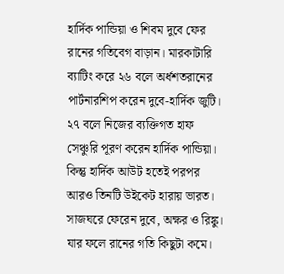হার্দিক পান্ডিয়া ও শিবম দুবে ফের রানের গতিবেগ বাড়ান। মারকাটারি ব্যাটিং করে ২৬ বলে অর্ধশতরানের পার্টনারশিপ করেন দুবে-হার্দিক জুটি।
২৭ বলে নিজের ব্যক্তিগত হাফ সেঞ্চুরি পূরণ করেন হার্দিক পান্ডিয়া। কিন্তু হার্দিক আউট হতেই পরপর আরও তিনটি উইকেট হারায় ভারত। সাজঘরে ফেরেন দুবে, অক্ষর ও রিঙ্কু। যার ফলে রানের গতি কিছুটা কমে।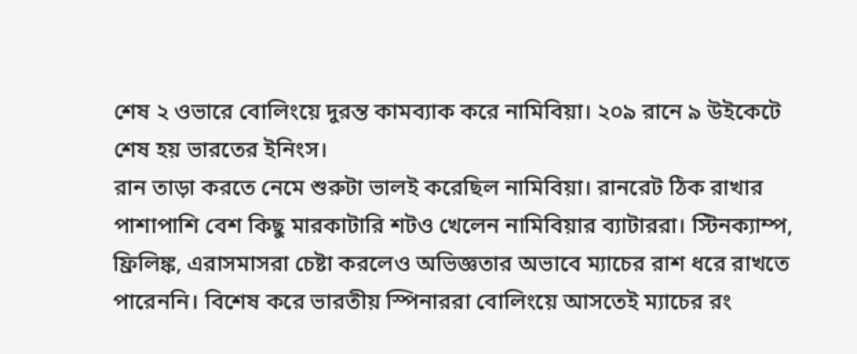শেষ ২ ওভারে বোলিংয়ে দুরন্ত কামব্যাক করে নামিবিয়া। ২০৯ রানে ৯ উইকেটে শেষ হয় ভারতের ইনিংস।
রান তাড়া করতে নেমে শুরুটা ভালই করেছিল নামিবিয়া। রানরেট ঠিক রাখার পাশাপাশি বেশ কিছু মারকাটারি শটও খেলেন নামিবিয়ার ব্যাটাররা। স্টিনক্যাম্প, ফ্রিলিঙ্ক, এরাসমাসরা চেষ্টা করলেও অভিজ্ঞতার অভাবে ম্যাচের রাশ ধরে রাখতে পারেননি। বিশেষ করে ভারতীয় স্পিনাররা বোলিংয়ে আসতেই ম্যাচের রং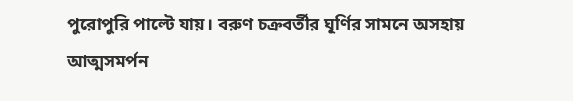পুরোপুরি পাল্টে যায়। বরুণ চক্রবর্তীর ঘূর্ণির সামনে অসহায় আত্মসমর্পন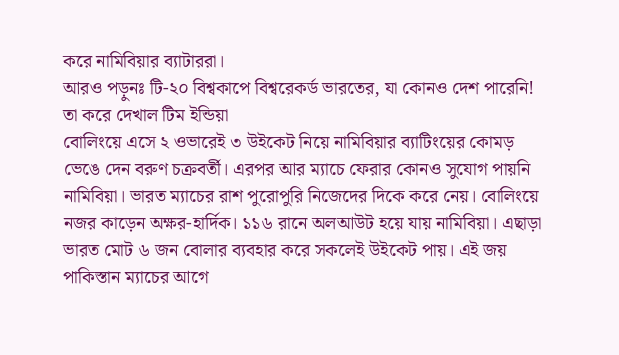করে নামিবিয়ার ব্যাটাররা।
আরও পড়ুনঃ টি-২০ বিশ্বকাপে বিশ্বরেকর্ড ভারতের, যা কোনও দেশ পারেনি! তা করে দেখাল টিম ইন্ডিয়া
বোলিংয়ে এসে ২ ওভারেই ৩ উইকেট নিয়ে নামিবিয়ার ব্যাটিংয়ের কোমড় ভেঙে দেন বরুণ চক্রবর্তী। এরপর আর ম্যাচে ফেরার কোনও সুযোগ পায়নি নামিবিয়া। ভারত ম্যাচের রাশ পুরোপুরি নিজেদের দিকে করে নেয়। বোলিংয়ে নজর কাড়েন অক্ষর-হার্দিক। ১১৬ রানে অলআউট হয়ে যায় নামিবিয়া। এছাড়া ভারত মোট ৬ জন বোলার ব্যবহার করে সকলেই উইকেট পায়। এই জয় পাকিস্তান ম্যাচের আগে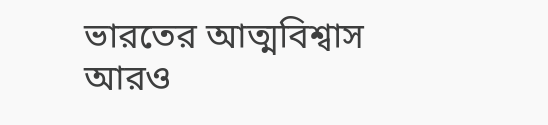ভারতের আত্মবিশ্বাস আরও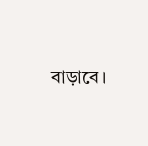বাড়াবে।